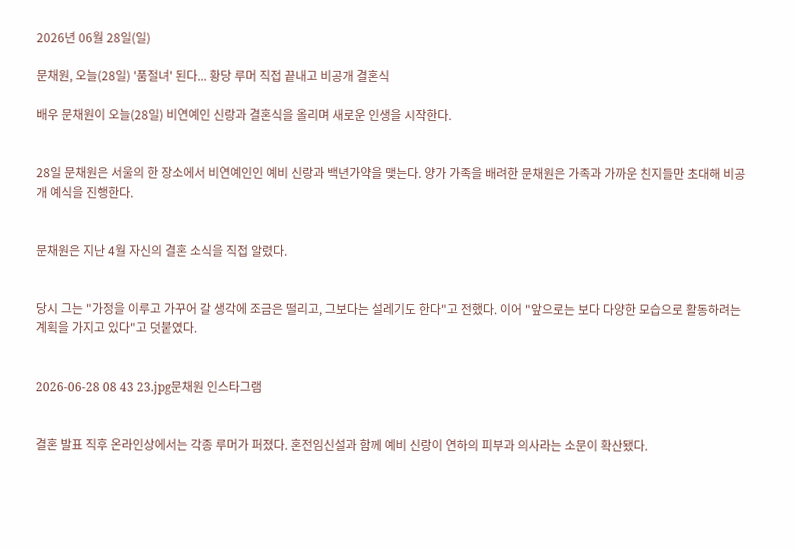2026년 06월 28일(일)

문채원, 오늘(28일) '품절녀' 된다... 황당 루머 직접 끝내고 비공개 결혼식

배우 문채원이 오늘(28일) 비연예인 신랑과 결혼식을 올리며 새로운 인생을 시작한다.


28일 문채원은 서울의 한 장소에서 비연예인인 예비 신랑과 백년가약을 맺는다. 양가 가족을 배려한 문채원은 가족과 가까운 친지들만 초대해 비공개 예식을 진행한다.


문채원은 지난 4월 자신의 결혼 소식을 직접 알렸다.


당시 그는 "가정을 이루고 가꾸어 갈 생각에 조금은 떨리고, 그보다는 설레기도 한다"고 전했다. 이어 "앞으로는 보다 다양한 모습으로 활동하려는 계획을 가지고 있다"고 덧붙였다.


2026-06-28 08 43 23.jpg문채원 인스타그램


결혼 발표 직후 온라인상에서는 각종 루머가 퍼졌다. 혼전임신설과 함께 예비 신랑이 연하의 피부과 의사라는 소문이 확산됐다.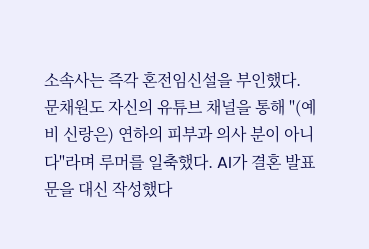소속사는 즉각 혼전임신설을 부인했다. 문채원도 자신의 유튜브 채널을 통해 "(예비 신랑은) 연하의 피부과 의사 분이 아니다"라며 루머를 일축했다. AI가 결혼 발표문을 대신 작성했다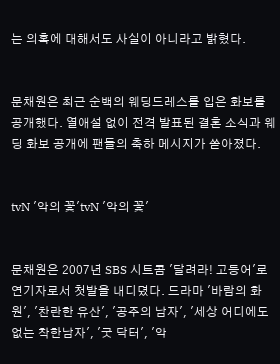는 의혹에 대해서도 사실이 아니라고 밝혔다.


문채원은 최근 순백의 웨딩드레스를 입은 화보를 공개했다. 열애설 없이 전격 발표된 결혼 소식과 웨딩 화보 공개에 팬들의 축하 메시지가 쏟아졌다.


tvN '악의 꽃'tvN '악의 꽃'


문채원은 2007년 SBS 시트콤 '달려라! 고등어'로 연기자로서 첫발을 내디뎠다. 드라마 '바람의 화원', '찬란한 유산', '공주의 남자', '세상 어디에도 없는 착한남자', '굿 닥터', '악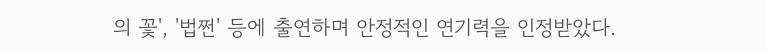의 꽃', '법쩐' 등에 출연하며 안정적인 연기력을 인정받았다.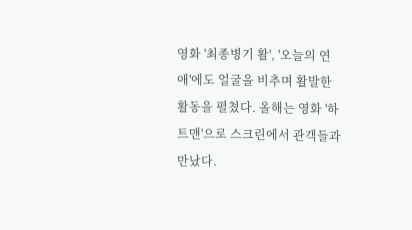영화 '최종병기 활', '오늘의 연애'에도 얼굴을 비추며 활발한 활동을 펼쳤다. 올해는 영화 '하트맨'으로 스크린에서 관객들과 만났다.